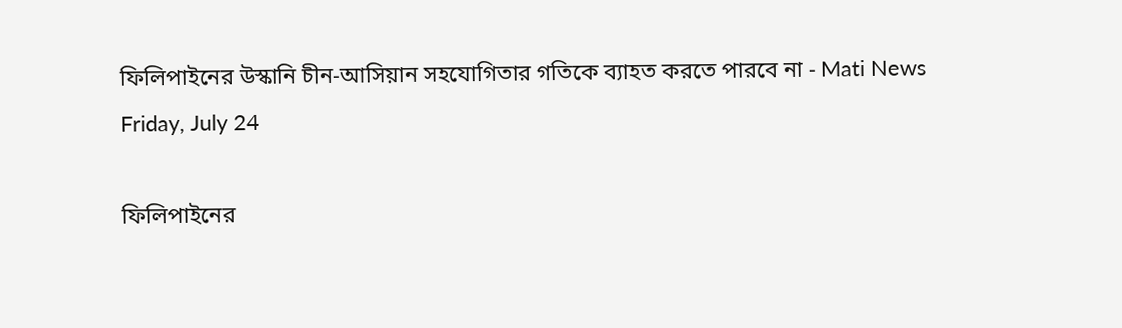ফিলিপাইনের উস্কানি চীন-আসিয়ান সহযোগিতার গতিকে ব্যাহত করতে পারবে না - Mati News
Friday, July 24

ফিলিপাইনের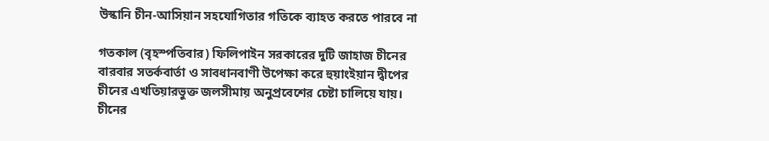উস্কানি চীন-আসিয়ান সহযোগিতার গতিকে ব্যাহত করতে পারবে না

গতকাল (বৃহস্পতিবার) ফিলিপাইন সরকারের দুটি জাহাজ চীনের বারবার সতর্কবার্তা ও সাবধানবাণী উপেক্ষা করে হুয়াংইয়ান দ্বীপের চীনের এখতিয়ারভুক্ত জলসীমায় অনুপ্রবেশের চেষ্টা চালিয়ে যায়। চীনের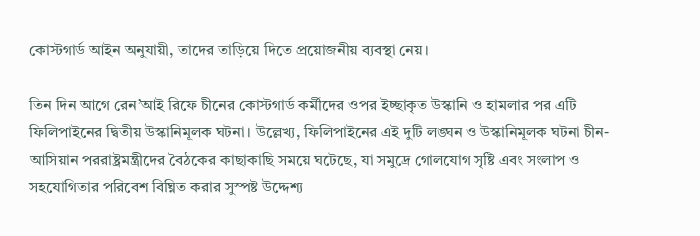কোস্টগার্ড আইন অনুযায়ী, তাদের তাড়িয়ে দিতে প্রয়োজনীয় ব্যবস্থা নেয়।

তিন দিন আগে রেন’আই রিফে চীনের কোস্টগার্ড কর্মীদের ওপর ইচ্ছাকৃত উস্কানি ও হামলার পর এটি ফিলিপাইনের দ্বিতীয় উস্কানিমূলক ঘটনা। উল্লেখ্য, ফিলিপাইনের এই দুটি লঙ্ঘন ও উস্কানিমূলক ঘটনা চীন-আসিয়ান পররাষ্ট্রমন্ত্রীদের বৈঠকের কাছাকাছি সময়ে ঘটেছে, যা সমুদ্রে গোলযোগ সৃষ্টি এবং সংলাপ ও সহযোগিতার পরিবেশ বিঘ্নিত করার সুস্পষ্ট উদ্দেশ্য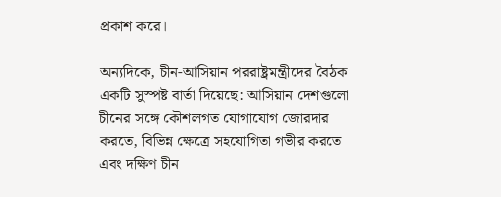প্রকাশ করে।

অন্যদিকে, চীন-আসিয়ান পররাষ্ট্রমন্ত্রীদের বৈঠক একটি সুস্পষ্ট বার্তা দিয়েছে: আসিয়ান দেশগুলো চীনের সঙ্গে কৌশলগত যোগাযোগ জোরদার করতে, বিভিন্ন ক্ষেত্রে সহযোগিতা গভীর করতে এবং দক্ষিণ চীন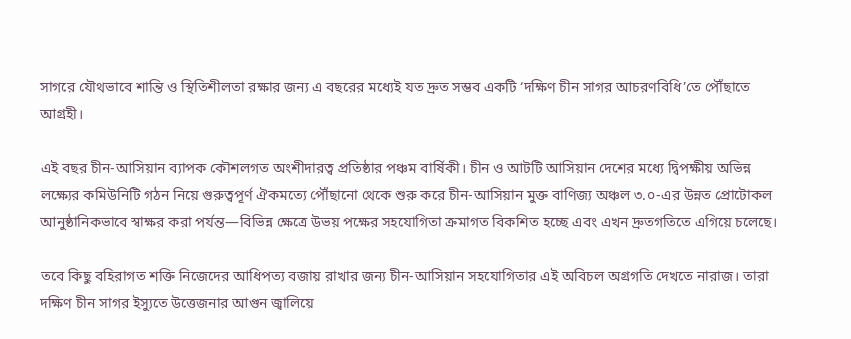সাগরে যৌথভাবে শান্তি ও স্থিতিশীলতা রক্ষার জন্য এ বছরের মধ্যেই যত দ্রুত সম্ভব একটি ‘দক্ষিণ চীন সাগর আচরণবিধি’তে পৌঁছাতে আগ্রহী।

এই বছর চীন-আসিয়ান ব্যাপক কৌশলগত অংশীদারত্ব প্রতিষ্ঠার পঞ্চম বার্ষিকী। চীন ও আটটি আসিয়ান দেশের মধ্যে দ্বিপক্ষীয় অভিন্ন লক্ষ্যের কমিউনিটি গঠন নিয়ে গুরুত্বপূর্ণ ঐকমত্যে পৌঁছানো থেকে শুরু করে চীন-আসিয়ান মুক্ত বাণিজ্য অঞ্চল ৩.০-এর উন্নত প্রোটোকল আনুষ্ঠানিকভাবে স্বাক্ষর করা পর্যন্ত—বিভিন্ন ক্ষেত্রে উভয় পক্ষের সহযোগিতা ক্রমাগত বিকশিত হচ্ছে এবং এখন দ্রুতগতিতে এগিয়ে চলেছে।

তবে কিছু বহিরাগত শক্তি নিজেদের আধিপত্য বজায় রাখার জন্য চীন-আসিয়ান সহযোগিতার এই অবিচল অগ্রগতি দেখতে নারাজ। তারা দক্ষিণ চীন সাগর ইস্যুতে উত্তেজনার আগুন জ্বালিয়ে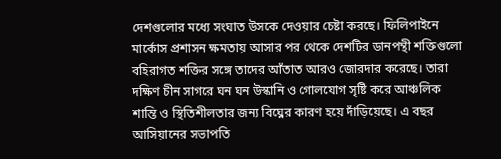দেশগুলোর মধ্যে সংঘাত উসকে দেওয়ার চেষ্টা করছে। ফিলিপাইনে মার্কোস প্রশাসন ক্ষমতায় আসার পর থেকে দেশটির ডানপন্থী শক্তিগুলো বহিরাগত শক্তির সঙ্গে তাদের আঁতাত আরও জোরদার করেছে। তারা দক্ষিণ চীন সাগরে ঘন ঘন উস্কানি ও গোলযোগ সৃষ্টি করে আঞ্চলিক শান্তি ও স্থিতিশীলতার জন্য বিঘ্নের কারণ হয়ে দাঁড়িয়েছে। এ বছর আসিয়ানের সভাপতি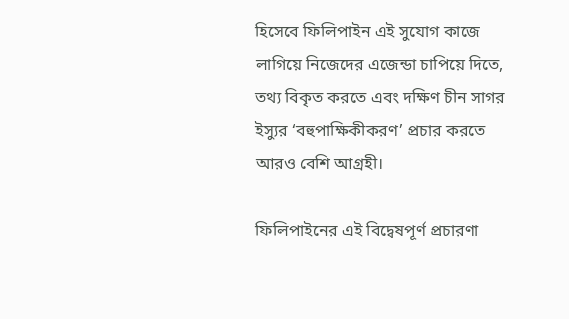হিসেবে ফিলিপাইন এই সুযোগ কাজে লাগিয়ে নিজেদের এজেন্ডা চাপিয়ে দিতে, তথ্য বিকৃত করতে এবং দক্ষিণ চীন সাগর ইস্যুর ‘বহুপাক্ষিকীকরণ’ প্রচার করতে আরও বেশি আগ্রহী।

ফিলিপাইনের এই বিদ্বেষপূর্ণ প্রচারণা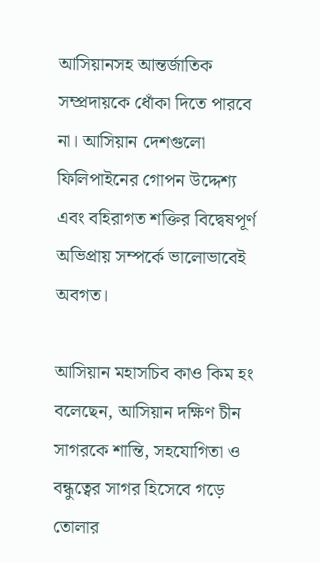আসিয়ানসহ আন্তর্জাতিক সম্প্রদায়কে ধোঁকা দিতে পারবে না। আসিয়ান দেশগুলো ফিলিপাইনের গোপন উদ্দেশ্য এবং বহিরাগত শক্তির বিদ্বেষপূর্ণ অভিপ্রায় সম্পর্কে ভালোভাবেই অবগত।

আসিয়ান মহাসচিব কাও কিম হং বলেছেন, আসিয়ান দক্ষিণ চীন সাগরকে শান্তি, সহযোগিতা ও বন্ধুত্বের সাগর হিসেবে গড়ে তোলার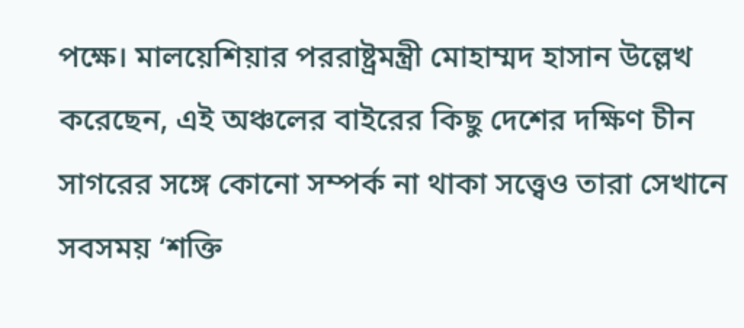পক্ষে। মালয়েশিয়ার পররাষ্ট্রমন্ত্রী মোহাম্মদ হাসান উল্লেখ করেছেন, এই অঞ্চলের বাইরের কিছু দেশের দক্ষিণ চীন সাগরের সঙ্গে কোনো সম্পর্ক না থাকা সত্ত্বেও তারা সেখানে সবসময় ‘শক্তি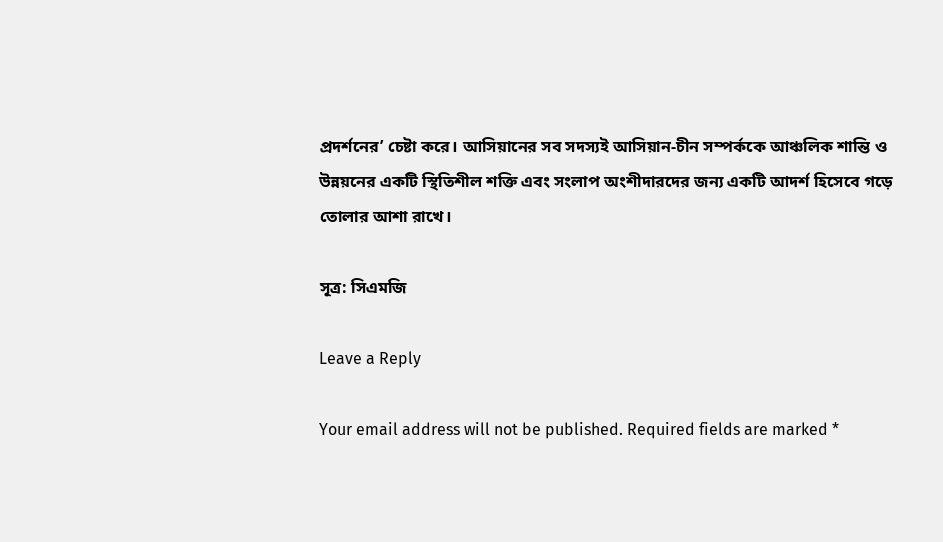প্রদর্শনের’ চেষ্টা করে। আসিয়ানের সব সদস্যই আসিয়ান-চীন সম্পর্ককে আঞ্চলিক শান্তি ও উন্নয়নের একটি স্থিতিশীল শক্তি এবং সংলাপ অংশীদারদের জন্য একটি আদর্শ হিসেবে গড়ে তোলার আশা রাখে।

সূত্র: সিএমজি

Leave a Reply

Your email address will not be published. Required fields are marked *